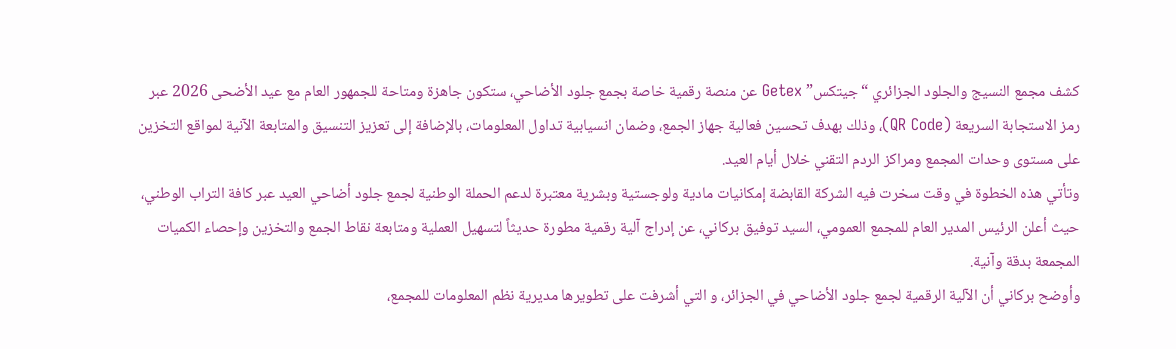كشف مجمع النسيج والجلود الجزائري “جيتكس” Getex عن منصة رقمية خاصة بجمع جلود الأضاحي، ستكون جاهزة ومتاحة للجمهور العام مع عيد الأضحى 2026 عبر رمز الاستجابة السريعة (QR Code)، وذلك بهدف تحسين فعالية جهاز الجمع، وضمان انسيابية تداول المعلومات، بالإضافة إلى تعزيز التنسيق والمتابعة الآنية لمواقع التخزين على مستوى وحدات المجمع ومراكز الردم التقني خلال أيام العيد.
وتأتي هذه الخطوة في وقت سخرت فيه الشركة القابضة إمكانيات مادية ولوجستية وبشرية معتبرة لدعم الحملة الوطنية لجمع جلود أضاحي العيد عبر كافة التراب الوطني، حيث أعلن الرئيس المدير العام للمجمع العمومي، السيد توفيق بركاني، عن إدراج آلية رقمية مطورة حديثاً لتسهيل العملية ومتابعة نقاط الجمع والتخزين وإحصاء الكميات المجمعة بدقة وآنية.
وأوضح بركاني أن الآلية الرقمية لجمع جلود الأضاحي في الجزائر، و التي أشرفت على تطويرها مديرية نظم المعلومات للمجمع،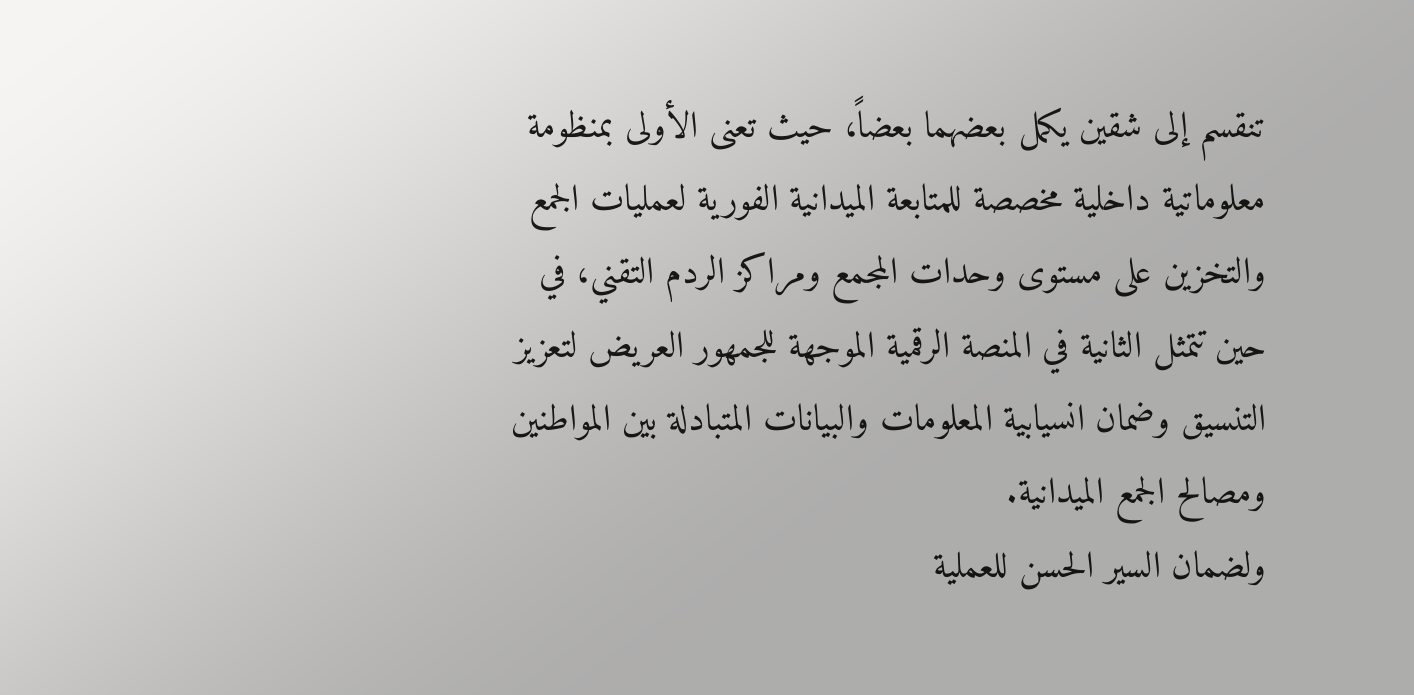تنقسم إلى شقين يكمل بعضهما بعضاً، حيث تعنى الأولى بمنظومة معلوماتية داخلية مخصصة للمتابعة الميدانية الفورية لعمليات الجمع والتخزين على مستوى وحدات المجمع ومراكز الردم التقني، في حين تتمثل الثانية في المنصة الرقمية الموجهة للجمهور العريض لتعزيز التنسيق وضمان انسيابية المعلومات والبيانات المتبادلة بين المواطنين ومصالح الجمع الميدانية.
ولضمان السير الحسن للعملية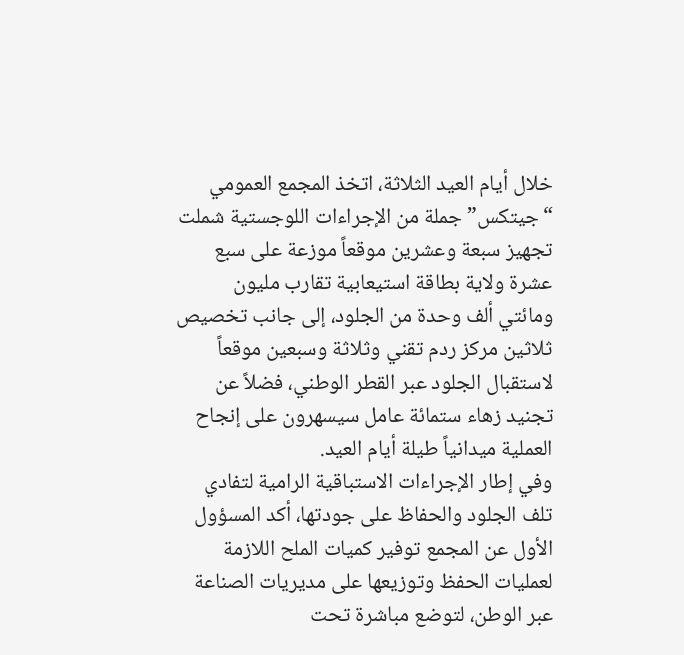خلال أيام العيد الثلاثة، اتخذ المجمع العمومي “جيتكس” جملة من الإجراءات اللوجستية شملت تجهيز سبعة وعشرين موقعاً موزعة على سبع عشرة ولاية بطاقة استيعابية تقارب مليون ومائتي ألف وحدة من الجلود، إلى جانب تخصيص ثلاثين مركز ردم تقني وثلاثة وسبعين موقعاً لاستقبال الجلود عبر القطر الوطني، فضلاً عن تجنيد زهاء ستمائة عامل سيسهرون على إنجاح العملية ميدانياً طيلة أيام العيد.
وفي إطار الإجراءات الاستباقية الرامية لتفادي تلف الجلود والحفاظ على جودتها، أكد المسؤول الأول عن المجمع توفير كميات الملح اللازمة لعمليات الحفظ وتوزيعها على مديريات الصناعة عبر الوطن، لتوضع مباشرة تحت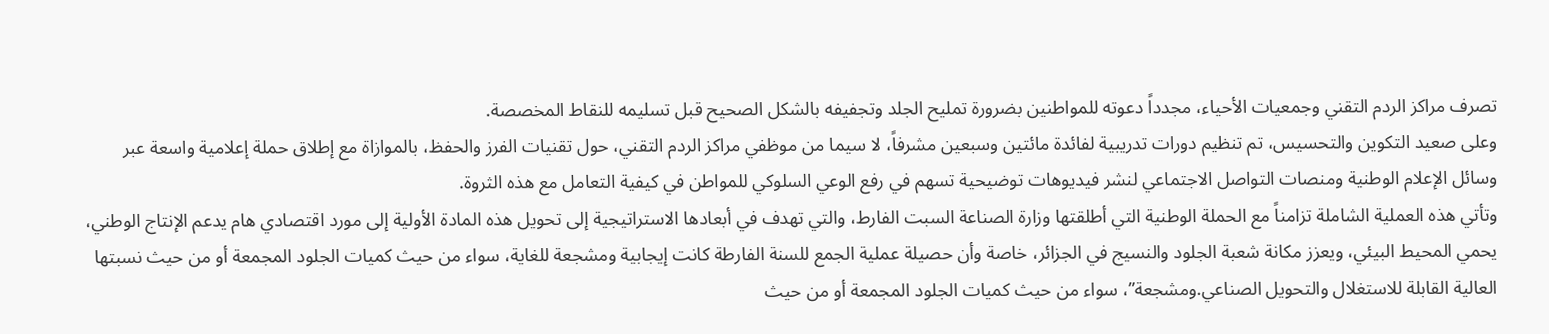تصرف مراكز الردم التقني وجمعيات الأحياء، مجدداً دعوته للمواطنين بضرورة تمليح الجلد وتجفيفه بالشكل الصحيح قبل تسليمه للنقاط المخصصة.
وعلى صعيد التكوين والتحسيس، تم تنظيم دورات تدريبية لفائدة مائتين وسبعين مشرفاً، لا سيما من موظفي مراكز الردم التقني، حول تقنيات الفرز والحفظ، بالموازاة مع إطلاق حملة إعلامية واسعة عبر وسائل الإعلام الوطنية ومنصات التواصل الاجتماعي لنشر فيديوهات توضيحية تسهم في رفع الوعي السلوكي للمواطن في كيفية التعامل مع هذه الثروة.
وتأتي هذه العملية الشاملة تزامناً مع الحملة الوطنية التي أطلقتها وزارة الصناعة السبت الفارط، والتي تهدف في أبعادها الاستراتيجية إلى تحويل هذه المادة الأولية إلى مورد اقتصادي هام يدعم الإنتاج الوطني، يحمي المحيط البيئي، ويعزز مكانة شعبة الجلود والنسيج في الجزائر، خاصة وأن حصيلة عملية الجمع للسنة الفارطة كانت إيجابية ومشجعة للغاية، سواء من حيث كميات الجلود المجمعة أو من حيث نسبتها العالية القابلة للاستغلال والتحويل الصناعي.ومشجعة”، سواء من حيث كميات الجلود المجمعة أو من حيث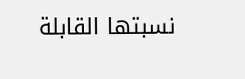نسبتها القابلة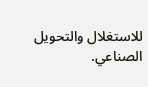للاستغلال والتحويل الصناعي.